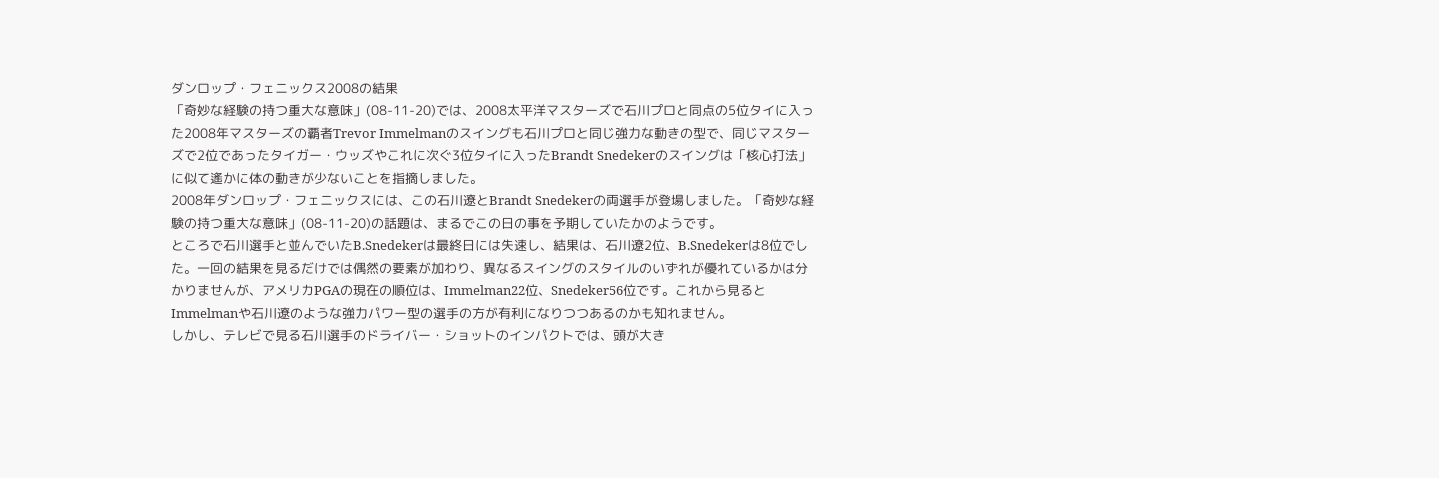ダンロップ・フェニックス2008の結果
「奇妙な経験の持つ重大な意味」(08-11-20)では、2008太平洋マスターズで石川プロと同点の5位タイに入った2008年マスターズの覇者Trevor Immelmanのスイングも石川プロと同じ強力な動きの型で、同じマスターズで2位であったタイガー・ウッズやこれに次ぐ3位タイに入ったBrandt Snedekerのスイングは「核心打法」に似て遙かに体の動きが少ないことを指摘しました。
2008年ダンロップ・フェニックスには、この石川遼とBrandt Snedekerの両選手が登場しました。「奇妙な経験の持つ重大な意味」(08-11-20)の話題は、まるでこの日の事を予期していたかのようです。
ところで石川選手と並んでいたB.Snedekerは最終日には失速し、結果は、石川遼2位、B.Snedekerは8位でした。一回の結果を見るだけでは偶然の要素が加わり、異なるスイングのスタイルのいずれが優れているかは分かりませんが、アメリカPGAの現在の順位は、Immelman22位、Snedeker56位です。これから見るとImmelmanや石川遼のような強力パワー型の選手の方が有利になりつつあるのかも知れません。
しかし、テレビで見る石川選手のドライバー・ショットのインパクトでは、頭が大き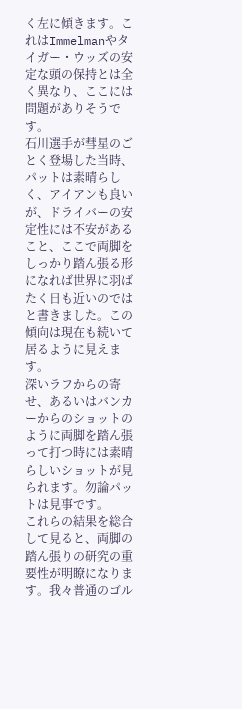く左に傾きます。これはImmelmanやタイガー・ウッズの安定な頭の保持とは全く異なり、ここには問題がありそうです。
石川選手が彗星のごとく登場した当時、パットは素晴らしく、アイアンも良いが、ドライバーの安定性には不安があること、ここで両脚をしっかり踏ん張る形になれば世界に羽ばたく日も近いのではと書きました。この傾向は現在も続いて居るように見えます。
深いラフからの寄せ、あるいはバンカーからのショットのように両脚を踏ん張って打つ時には素晴らしいショットが見られます。勿論パットは見事です。
これらの結果を総合して見ると、両脚の踏ん張りの研究の重要性が明瞭になります。我々普通のゴル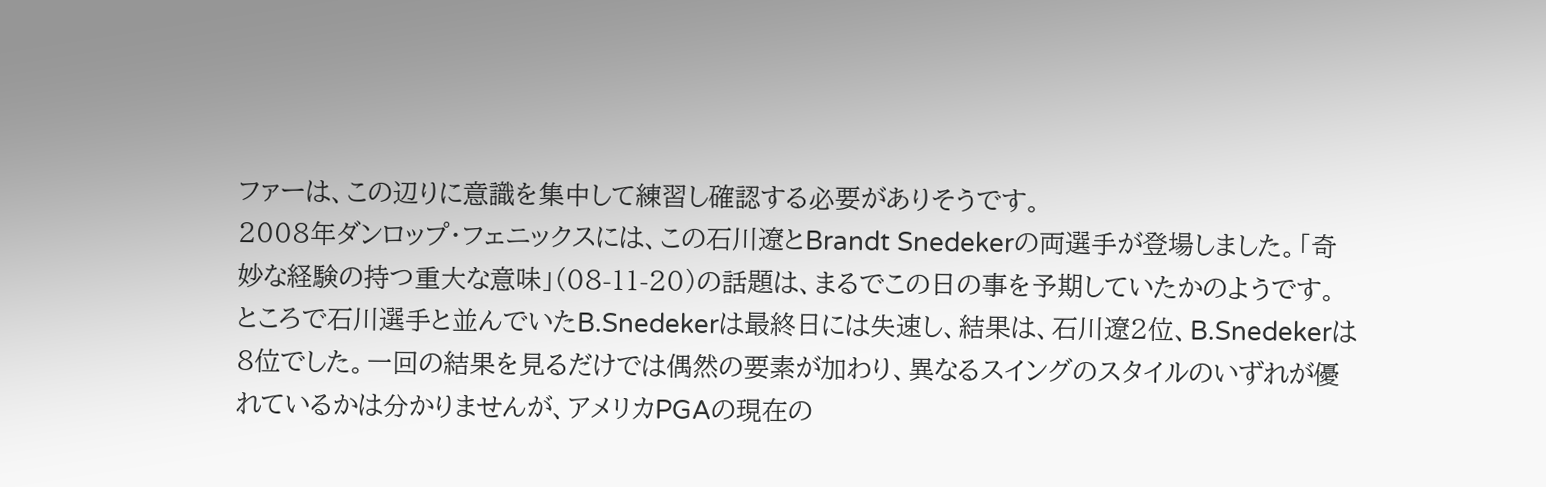ファーは、この辺りに意識を集中して練習し確認する必要がありそうです。
2008年ダンロップ・フェニックスには、この石川遼とBrandt Snedekerの両選手が登場しました。「奇妙な経験の持つ重大な意味」(08-11-20)の話題は、まるでこの日の事を予期していたかのようです。
ところで石川選手と並んでいたB.Snedekerは最終日には失速し、結果は、石川遼2位、B.Snedekerは8位でした。一回の結果を見るだけでは偶然の要素が加わり、異なるスイングのスタイルのいずれが優れているかは分かりませんが、アメリカPGAの現在の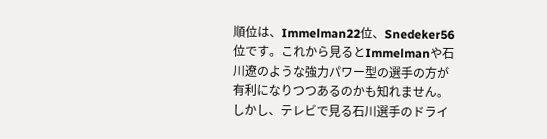順位は、Immelman22位、Snedeker56位です。これから見るとImmelmanや石川遼のような強力パワー型の選手の方が有利になりつつあるのかも知れません。
しかし、テレビで見る石川選手のドライ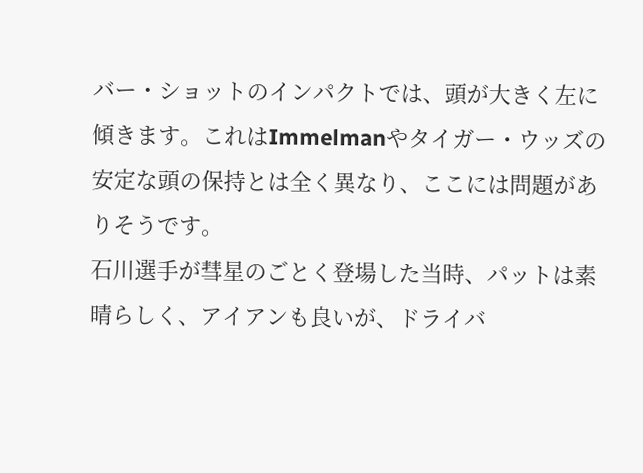バー・ショットのインパクトでは、頭が大きく左に傾きます。これはImmelmanやタイガー・ウッズの安定な頭の保持とは全く異なり、ここには問題がありそうです。
石川選手が彗星のごとく登場した当時、パットは素晴らしく、アイアンも良いが、ドライバ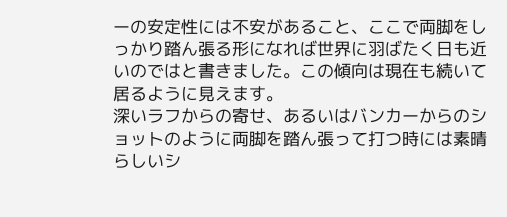ーの安定性には不安があること、ここで両脚をしっかり踏ん張る形になれば世界に羽ばたく日も近いのではと書きました。この傾向は現在も続いて居るように見えます。
深いラフからの寄せ、あるいはバンカーからのショットのように両脚を踏ん張って打つ時には素晴らしいシ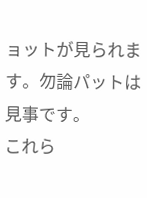ョットが見られます。勿論パットは見事です。
これら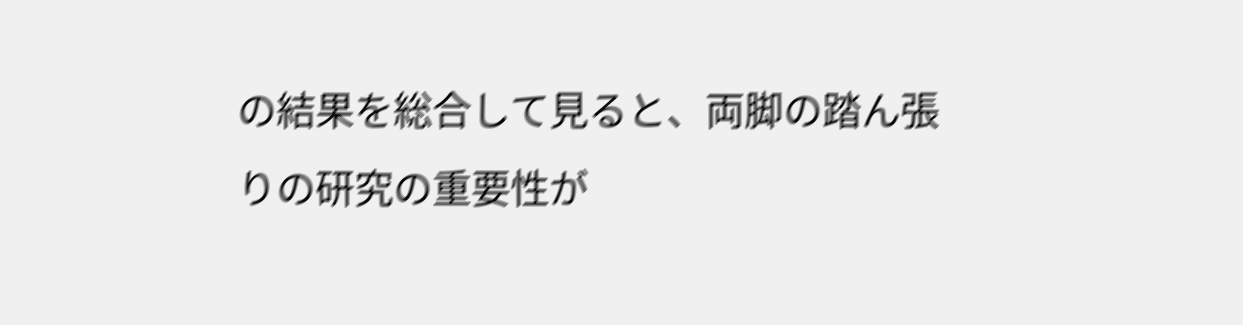の結果を総合して見ると、両脚の踏ん張りの研究の重要性が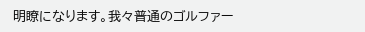明瞭になります。我々普通のゴルファー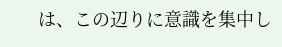は、この辺りに意識を集中し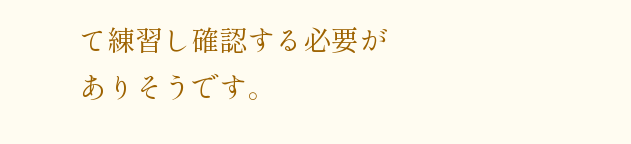て練習し確認する必要がありそうです。